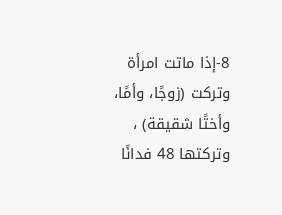8-إذا ماتت امرأة وتركت (زوجًا، وأمًا، وأختًا شقيقة) ، وتركتها 48 فدانًا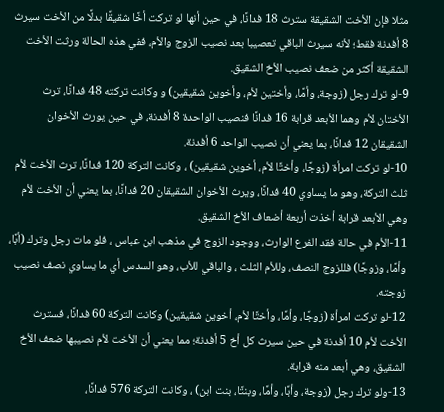مثلا فإن الأخت الشقيقة سترث 18 فدانًا، في حين أنها لو تركت أخًا شقيقًا بدلًا من الأخت سيرث 8 أفدنة فقط؛ لأنه سيرث الباقي تعصيبا بعد نصيب الزوج والأم، ففي هذه الحالة ورثت الأخت الشقيقة أكثر من ضعف نصيب الأخ الشقيق.
9-لو ترك رجل (زوجة، وأمًا، وأختين لأم، وأخوين شقيقين) و وكانت تركته 48 فدانًا، ترث الأختان لأم وهما الأبعد قرابة 16 فدانًا فنصيب الواحدة 8 أفدنة، في حين يورث الأخوان الشقيقان 12 فدانًا، بما يعني أن نصيب الواحد 6 أفدنة.
10-لو تركت امرأة (زوجًا، وأختًا لأم، أخوين شقيقين) ، وكانت التركة 120 فدانًا، ترث الأخت لأم ثلث التركة، وهو ما يساوي 40 فدانًا، ويرث الأخوان الشقيقان 20 فدانًا، بما يعني أن الأخت لأم وهي الأبعد قرابة أخذت أربعة أضعاف الأخ الشقيق.
11-الأم في حالة فقد الفرع الوارث، ووجود الزوج في مذهب ابن عباس ، فلو مات رجل وترك (أبًا، وأمًا، وزوجًا) فللزوج النصف، وللأم الثلث ، والباقي للأب، وهو السدس أي ما يساوي نصف نصيب زوجته.
12-لو تركت امرأة (زوجًا، وأمًا، وأختًا لأم، أخوين شقيقين) وكانت التركة 60 فدانًا، فسترث الأخت لأم 10 أفدنة في حين سيرث كل أخ 5 أفدنة؛ مما يعني أن الأخت لأم نصيبها ضعف الأخ الشقيق، وهي أبعد منه قرابة.
13-ولو ترك رجل (زوجة، وأبًا، وأمًا، وبنتًا، بنت ابن) ، وكانت التركة 576 فدانًا،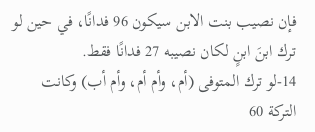فإن نصيب بنت الابن سيكون 96 فدانًا، في حين لو ترك ابنَ ابنٍ لكان نصيبه 27 فدانًا فقط.
14-لو ترك المتوفى (أم، وأم أم، وأم أب) وكانت التركة 60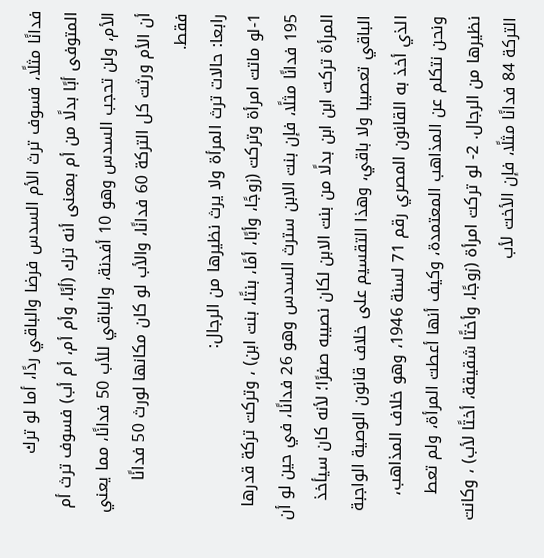فدانًا مثلًا، فسوف ترث الأم السدس فرضا والباقي ردًا، أما لو ترك المتوفى أبًا بدلًا من أم بمعنى أنه ترك (أبًا، وأم أم، أم أب) فسوف ترث أم الأم، ولن تحجب السدس وهو 10 أفدنة، والباقي للأب 50 فدانًا، مما يعني أن الأم ورثت كل التركة 60 فدانًا، والأب لو كان مكانها لورث 50 فدانًا فقط.
رابعا: حالات ترث المرأة ولا يرث نظيرها من الرجال:
1-لو ماتت امرأة وتركت (زوجًا، وأبًا، أمًا، بنتًا، بنت ابن) ، وتركت تركة قدرها 195 فدانًا مثلًا، فإن بنت الابن سترث السدس وهو 26 فدانًا، في حين لو أن المرأة تركت ابن ابن بدلًا من بنت الابن لكان نصيبه صفرًا؛ لأنه كان سيأخذ الباقي تعصيبا ولا باقي، وهذا التقسيم على خلاف قانون الوصية الواجبة الذي أخذ به القانون المصري رقم 71 لسنة 1946، وهو خلاف المذاهب، ونحن نتكلم عن المذاهب المعتمدة، وكيف أنها أعطت المرأة، ولم تعط نظيرها من الرجال. 2- لو تركت امرأة (زوجًا، وأختًا شقيقة، أختًا لأب) ، وكانت التركة 84 فدانًا مثلًا، فإن الأخت لأب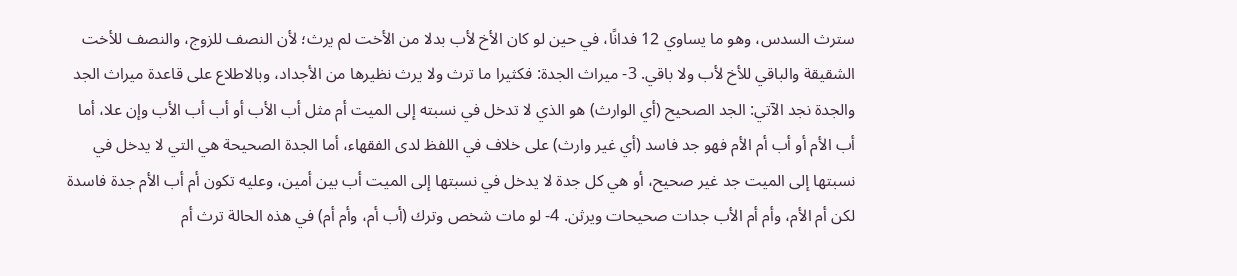سترث السدس، وهو ما يساوي 12 فدانًا، في حين لو كان الأخ لأب بدلا من الأخت لم يرث؛ لأن النصف للزوج، والنصف للأخت الشقيقة والباقي للأخ لأب ولا باقي. 3- ميراث الجدة: فكثيرا ما ترث ولا يرث نظيرها من الأجداد، وبالاطلاع على قاعدة ميراث الجد والجدة نجد الآتي: الجد الصحيح (أي الوارث) هو الذي لا تدخل في نسبته إلى الميت أم مثل أب الأب أو أب أب الأب وإن علا، أما أب الأم أو أب أم الأم فهو جد فاسد (أي غير وارث) على خلاف في اللفظ لدى الفقهاء، أما الجدة الصحيحة هي التي لا يدخل في نسبتها إلى الميت جد غير صحيح، أو هي كل جدة لا يدخل في نسبتها إلى الميت أب بين أمين، وعليه تكون أم أب الأم جدة فاسدة لكن أم الأم، وأم أم الأب جدات صحيحات ويرثن. 4- لو مات شخص وترك (أب أم، وأم أم) في هذه الحالة ترث أم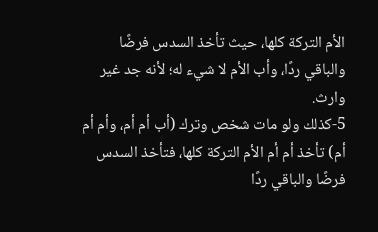الأم التركة كلها، حيث تأخذ السدس فرضًا والباقي ردًا، وأب الأم لا شيء له؛ لأنه جد غير وارث.
5-كذلك ولو مات شخص وترك (أب أم أم، وأم أم أم) تأخذ أم أم الأم التركة كلها، فتأخذ السدس فرضًا والباقي ردًا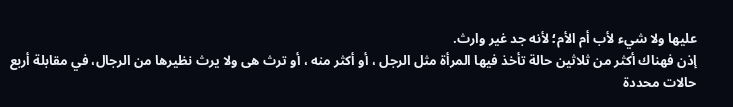عليها ولا شيء لأب أم الأم؛ لأنه جد غير وارث.
إذن فهناك أكثر من ثلاثين حالة تأخذ فيها المرأة مثل الرجل ، أو أكثر منه ، أو ترث هى ولا يرث نظيرها من الرجال، في مقابلة أربع حالات محددة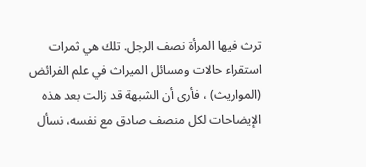ترث فيها المرأة نصف الرجل. تلك هي ثمرات استقراء حالات ومسائل الميراث في علم الفرائض (المواريث) ، فأرى أن الشبهة قد زالت بعد هذه الإيضاحات لكل منصف صادق مع نفسه، نسأل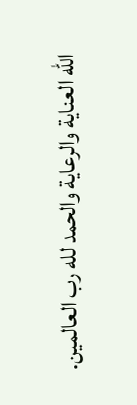الله العناية والرعاية والحمد لله رب العالمين.